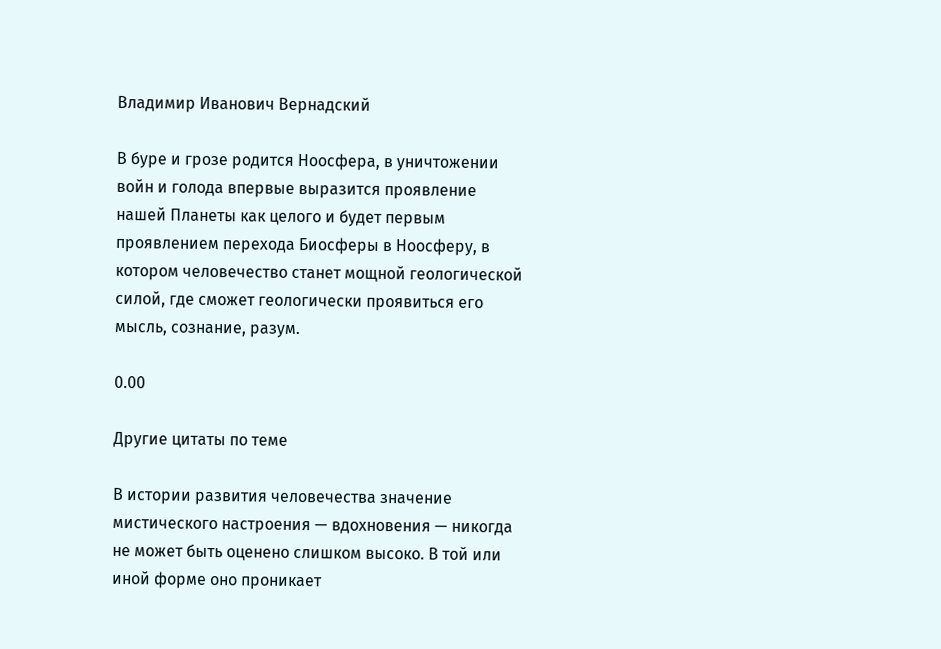Владимир Иванович Вернадский

В буре и грозе родится Ноосфера, в уничтожении войн и голода впервые выразится проявление нашей Планеты как целого и будет первым проявлением перехода Биосферы в Ноосферу, в котором человечество станет мощной геологической силой, где сможет геологически проявиться его мысль, сознание, разум.

0.00

Другие цитаты по теме

В истории развития человечества значение мистического настроения — вдохновения — никогда не может быть оценено слишком высоко. В той или иной форме оно проникает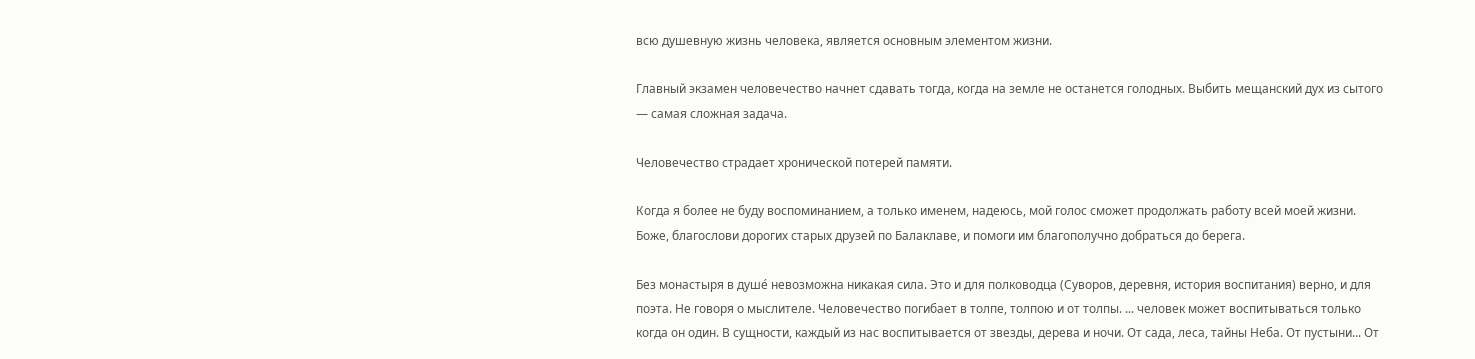всю душевную жизнь человека, является основным элементом жизни.

Главный экзамен человечество начнет сдавать тогда, когда на земле не останется голодных. Выбить мещанский дух из сытого — самая сложная задача.

Человечество страдает хронической потерей памяти.

Когда я более не буду воспоминанием, а только именем, надеюсь, мой голос сможет продолжать работу всей моей жизни. Боже, благослови дорогих старых друзей по Балаклаве, и помоги им благополучно добраться до берега.

Без монастыря в душе́ невозможна никакая сила. Это и для полководца (Суворов, деревня, история воспитания) верно, и для поэта. Не говоря о мыслителе. Человечество погибает в толпе, толпою и от толпы. ... человек может воспитываться только когда он один. В сущности, каждый из нас воспитывается от звезды, дерева и ночи. От сада, леса, тайны Неба. От пустыни... От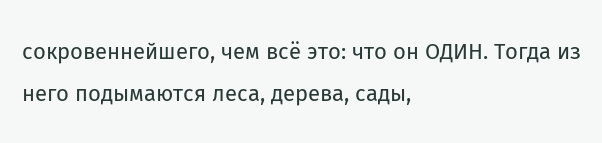сокровеннейшего, чем всё это: что он ОДИН. Тогда из него подымаются леса, дерева, сады,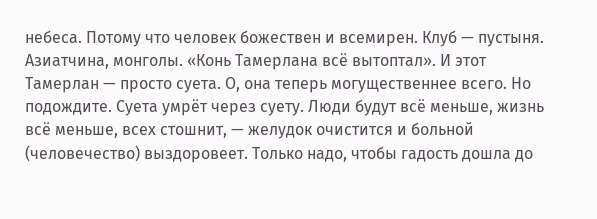небеса. Потому что человек божествен и всемирен. Клуб — пустыня. Азиатчина, монголы. «Конь Тамерлана всё вытоптал». И этот Тамерлан — просто суета. О, она теперь могущественнее всего. Но подождите. Суета умрёт через суету. Люди будут всё меньше, жизнь всё меньше, всех стошнит, — желудок очистится и больной (человечество) выздоровеет. Только надо, чтобы гадость дошла до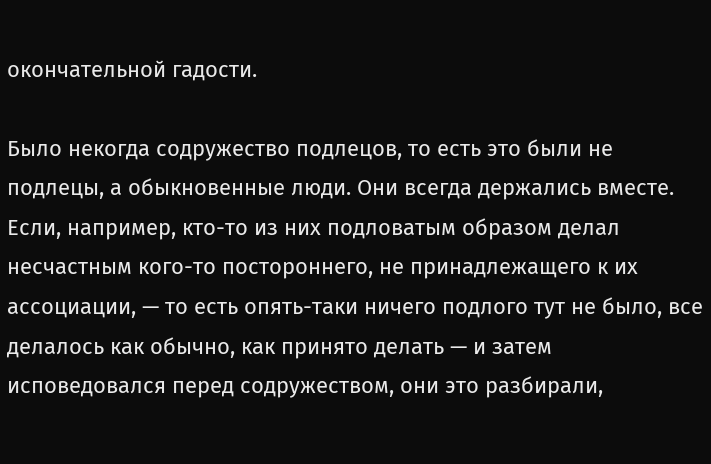окончательной гадости.

Было некогда содружество подлецов, то есть это были не подлецы, а обыкновенные люди. Они всегда держались вместе. Если, например, кто-то из них подловатым образом делал несчастным кого-то постороннего, не принадлежащего к их ассоциации, — то есть опять-таки ничего подлого тут не было, все делалось как обычно, как принято делать — и затем исповедовался перед содружеством, они это разбирали,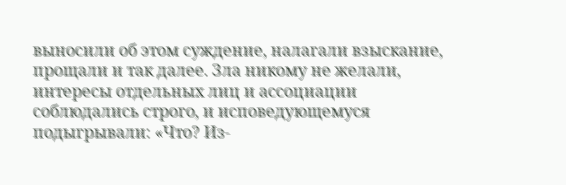выносили об этом суждение, налагали взыскание, прощали и так далее. Зла никому не желали, интересы отдельных лиц и ассоциации соблюдались строго, и исповедующемуся подыгрывали: «Что? Из-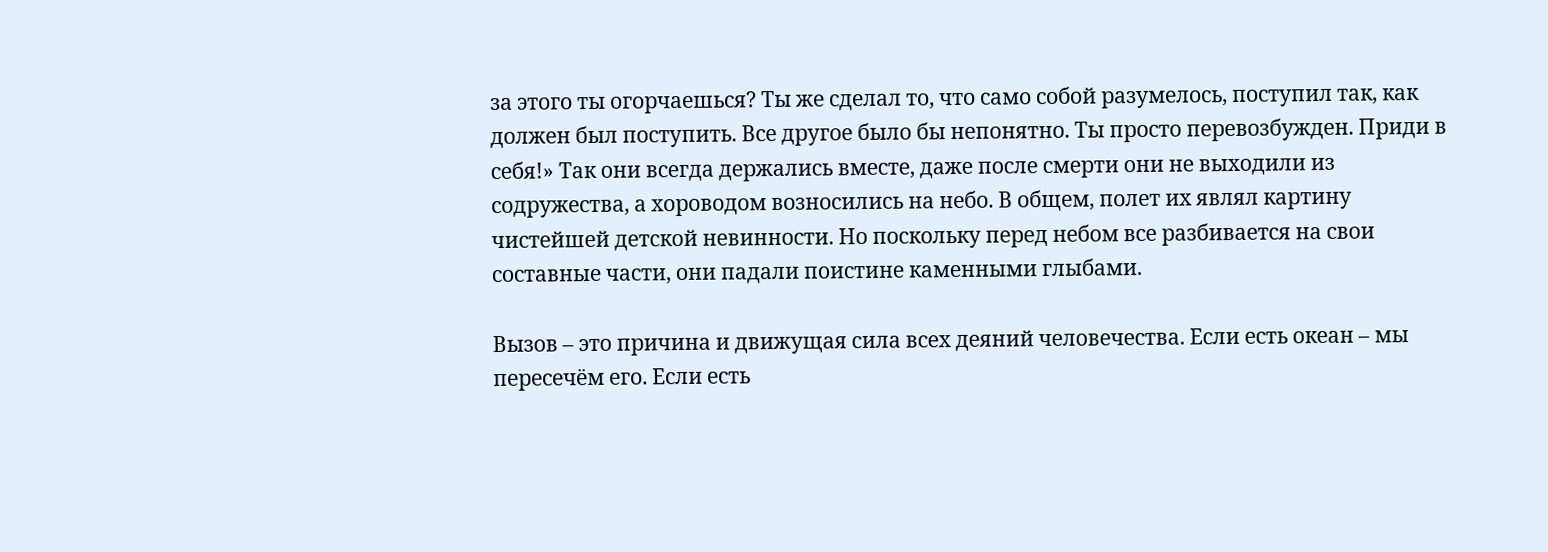за этого ты огорчаешься? Ты же сделал то, что само собой разумелось, поступил так, как должен был поступить. Все другое было бы непонятно. Ты просто перевозбужден. Приди в себя!» Так они всегда держались вместе, даже после смерти они не выходили из содружества, а хороводом возносились на небо. В общем, полет их являл картину чистейшей детской невинности. Но поскольку перед небом все разбивается на свои составные части, они падали поистине каменными глыбами.

Вызов – это причина и движущая сила всех деяний человечества. Если есть океан – мы пересечём его. Если есть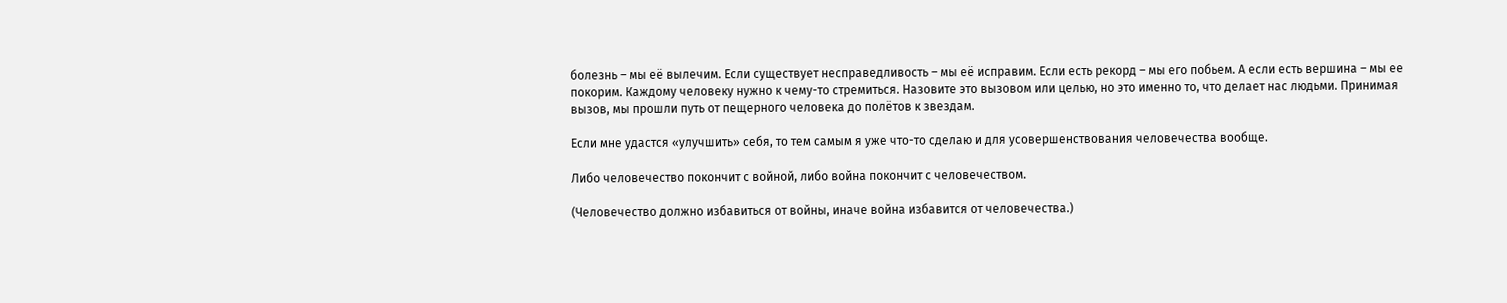болезнь – мы её вылечим. Если существует несправедливость – мы её исправим. Если есть рекорд – мы его побьем. А если есть вершина – мы ее покорим. Каждому человеку нужно к чему-то стремиться. Назовите это вызовом или целью, но это именно то, что делает нас людьми. Принимая вызов, мы прошли путь от пещерного человека до полётов к звездам.

Если мне удастся «улучшить» себя, то тем самым я уже что-то сделаю и для усовершенствования человечества вообще.

Либо человечество покончит с войной, либо война покончит с человечеством.

(Человечество должно избавиться от войны, иначе война избавится от человечества.)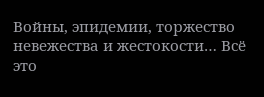Войны, эпидемии, торжество невежества и жестокости… Всё это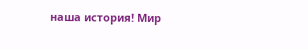наша история! Мир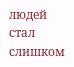людей стал слишком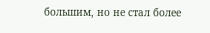большим, но не стал более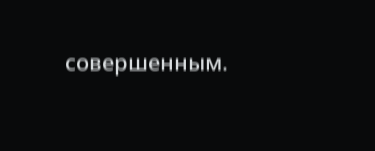совершенным.